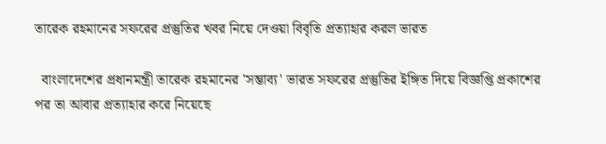তারেক রহমানের সফরের প্রস্তুতির খবর নিয়ে দেওয়া বিবৃতি প্রত্যাহার করল ভারত

  বাংলাদেশের প্রধানমন্ত্রী তারেক রহমানের 'সম্ভাব্য' ভারত সফরের প্রস্তুতির ইঙ্গিত দিয়ে বিজ্ঞপ্তি প্রকাশের পর তা আবার প্রত্যাহার করে নিয়েছে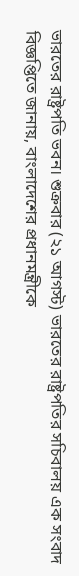ভারতের রাষ্ট্রপতি ভবন। শুক্রবার (২১ আগস্ট) ভারতের রাষ্ট্রপতির সচিবালয় এক সংবাদ বিজ্ঞপ্তিতে জানায়, বাংলাদেশের প্রধানমন্ত্রীকে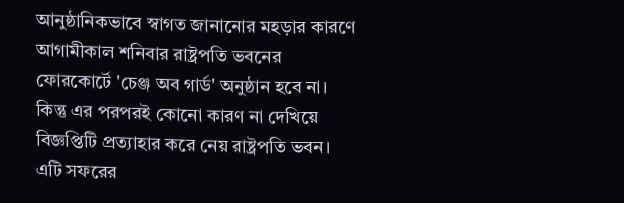আনুষ্ঠানিকভাবে স্বাগত জানানোর মহড়ার কারণে আগামীকাল শনিবার রাষ্ট্রপতি ভবনের ফোরকোর্টে 'চেঞ্জ অব গার্ড' অনুষ্ঠান হবে না। কিন্তু এর পরপরই কোনো কারণ না দেখিয়ে বিজ্ঞপ্তিটি প্রত্যাহার করে নেয় রাষ্ট্রপতি ভবন। এটি সফরের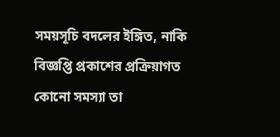সময়সূচি বদলের ইঙ্গিত, নাকি বিজ্ঞপ্তি প্রকাশের প্রক্রিয়াগত কোনো সমস্যা তা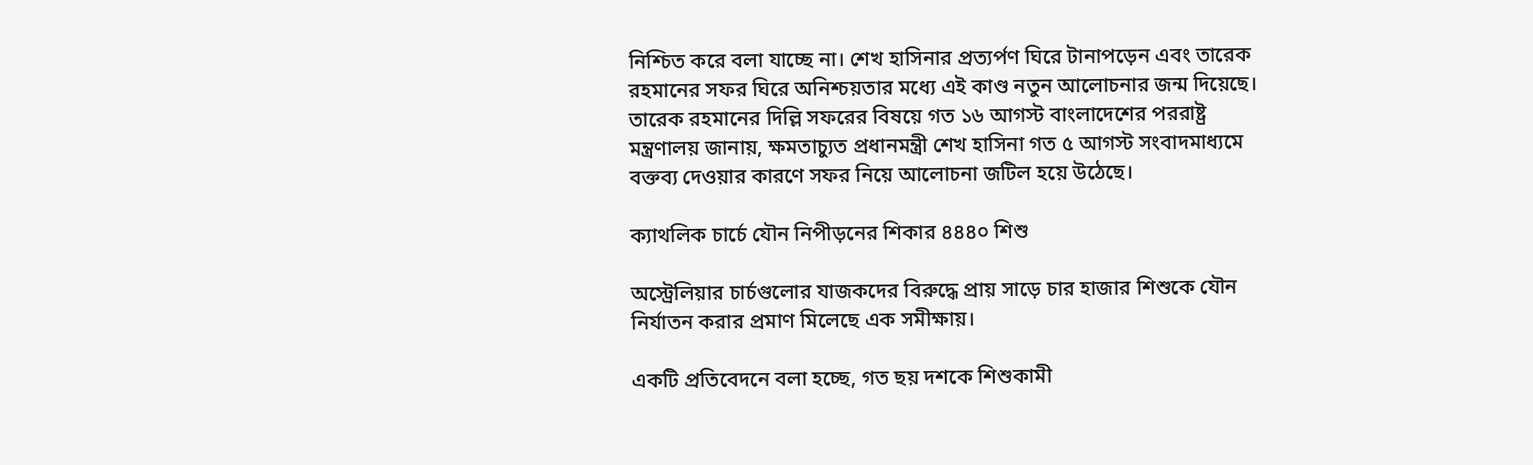নিশ্চিত করে বলা যাচ্ছে না। শেখ হাসিনার প্রত্যর্পণ ঘিরে টানাপড়েন এবং তারেক রহমানের সফর ঘিরে অনিশ্চয়তার মধ্যে এই কাণ্ড নতুন আলোচনার জন্ম দিয়েছে। তারেক রহমানের দিল্লি সফরের বিষয়ে গত ১৬ আগস্ট বাংলাদেশের পররাষ্ট্র মন্ত্রণালয় জানায়, ক্ষমতাচ্যুত প্রধানমন্ত্রী শেখ হাসিনা গত ৫ আগস্ট সংবাদমাধ্যমে বক্তব্য দেওয়ার কারণে সফর নিয়ে আলোচনা জটিল হয়ে উঠেছে।

ক্যাথলিক চার্চে যৌন নিপীড়নের শিকার ৪৪৪০ শিশু

অস্ট্রেলিয়ার চার্চগুলোর যাজকদের বিরুদ্ধে প্রায় সাড়ে চার হাজার শিশুকে যৌন নির্যাতন করার প্রমাণ মিলেছে এক সমীক্ষায়।

একটি প্রতিবেদনে বলা হচ্ছে, গত ছয় দশকে শিশুকামী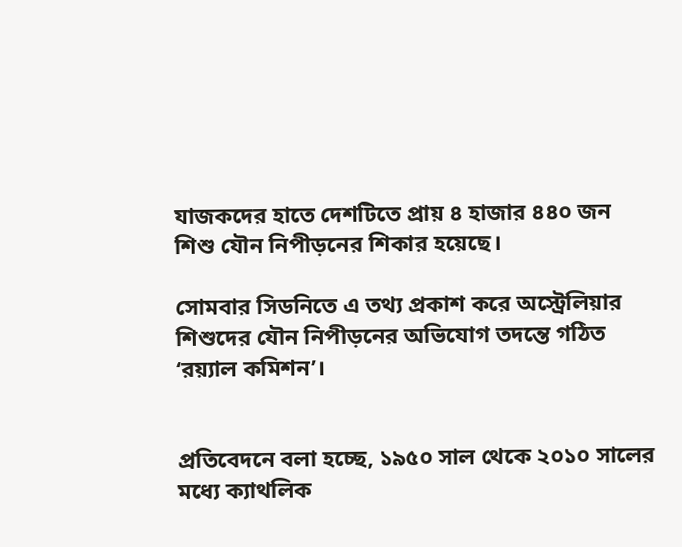যাজকদের হাতে দেশটিতে প্রায় ৪ হাজার ৪৪০ জন শিশু যৌন নিপীড়নের শিকার হয়েছে।

সোমবার সিডনিতে এ তথ্য প্রকাশ করে অস্ট্রেলিয়ার শিশুদের যৌন নিপীড়নের অভিযোগ তদন্তে গঠিত ‘রয়্যাল কমিশন’।


প্রতিবেদনে বলা হচ্ছে, ১৯৫০ সাল থেকে ২০১০ সালের মধ্যে ক্যাথলিক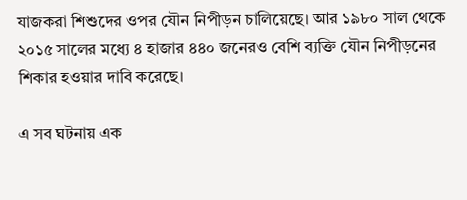যাজকরা শিশুদের ওপর যৌন নিপীড়ন চালিয়েছে। আর ১৯৮০ সাল থেকে ২০১৫ সালের মধ্যে ৪ হাজার ৪৪০ জনেরও বেশি ব্যক্তি যৌন নিপীড়নের শিকার হওয়ার দাবি করেছে।

এ সব ঘটনায় এক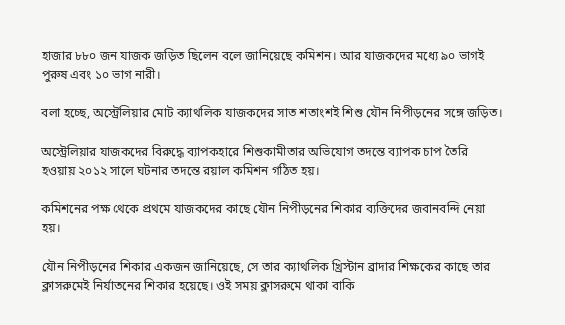হাজার ৮৮০ জন যাজক জড়িত ছিলেন বলে জানিয়েছে কমিশন। আর যাজকদের মধ্যে ৯০ ভাগই পুরুষ এবং ১০ ভাগ নারী।

বলা হচ্ছে, অস্ট্রেলিয়ার মোট ক্যাথলিক যাজকদের সাত শতাংশই শিশু যৌন নিপীড়নের সঙ্গে জড়িত।

অস্ট্রেলিয়ার যাজকদের বিরুদ্ধে ব্যাপকহারে শিশুকামীতার অভিযোগ তদন্তে ব্যাপক চাপ তৈরি হওয়ায় ২০১২ সালে ঘটনার তদন্তে রয়াল কমিশন গঠিত হয়।

কমিশনের পক্ষ থেকে প্রথমে যাজকদের কাছে যৌন নিপীড়নের শিকার ব্যক্তিদের জবানবন্দি নেয়া হয়।

যৌন নিপীড়নের শিকার একজন জানিয়েছে, সে তার ক্যাথলিক খ্রিস্টান ব্রাদার শিক্ষকের কাছে তার ক্লাসরুমেই নির্যাতনের শিকার হয়েছে। ওই সময় ক্লাসরুমে থাকা বাকি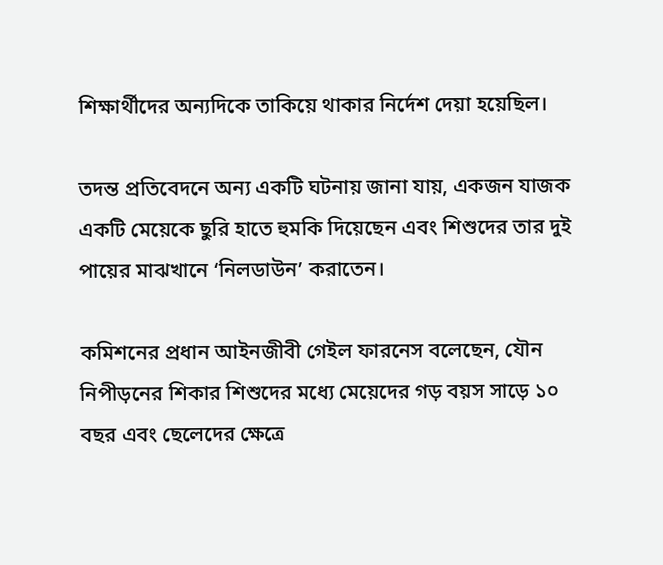শিক্ষার্থীদের অন্যদিকে তাকিয়ে থাকার নির্দেশ দেয়া হয়েছিল।

তদন্ত প্রতিবেদনে অন্য একটি ঘটনায় জানা যায়, একজন যাজক একটি মেয়েকে ছুরি হাতে হুমকি দিয়েছেন এবং শিশুদের তার দুই পায়ের মাঝখানে ‘নিলডাউন’ করাতেন।

কমিশনের প্রধান আইনজীবী গেইল ফারনেস বলেছেন, যৌন নিপীড়নের শিকার শিশুদের মধ্যে মেয়েদের গড় বয়স সাড়ে ১০ বছর এবং ছেলেদের ক্ষেত্রে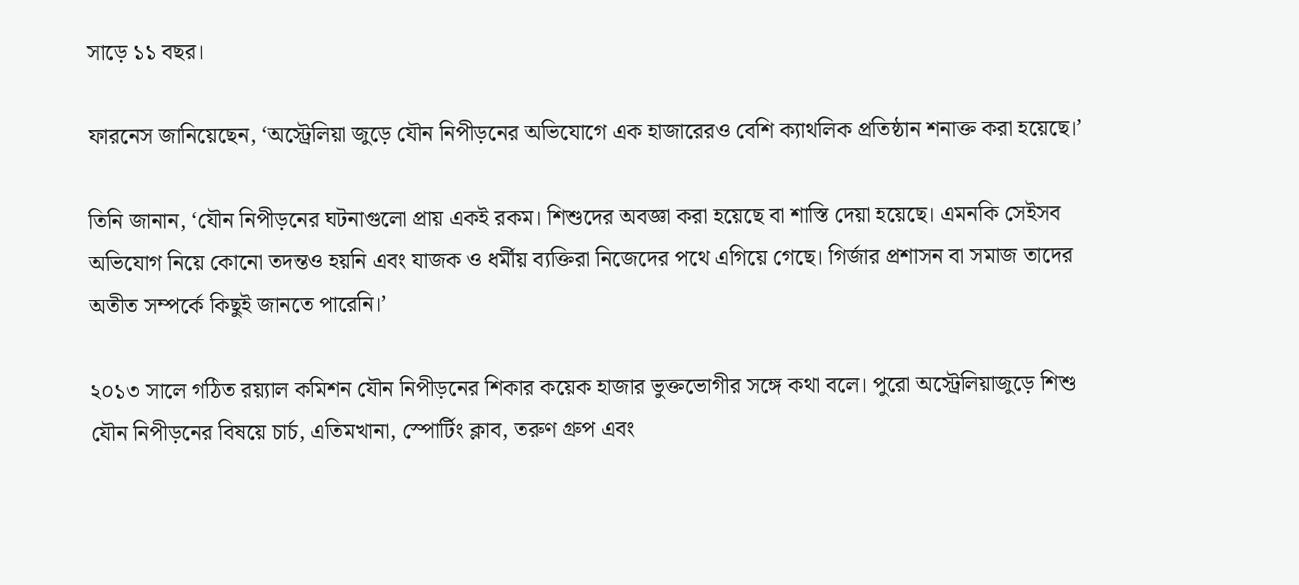সাড়ে ১১ বছর।

ফারনেস জানিয়েছেন, ‘অস্ট্রেলিয়া জুড়ে যৌন নিপীড়নের অভিযোগে এক হাজারেরও বেশি ক্যাথলিক প্রতিষ্ঠান শনাক্ত করা হয়েছে।’

তিনি জানান, ‘যৌন নিপীড়নের ঘটনাগুলো প্রায় একই রকম। শিশুদের অবজ্ঞা করা হয়েছে বা শাস্তি দেয়া হয়েছে। এমনকি সেইসব অভিযোগ নিয়ে কোনো তদন্তও হয়নি এবং যাজক ও ধর্মীয় ব্যক্তিরা নিজেদের পথে এগিয়ে গেছে। গির্জার প্রশাসন বা সমাজ তাদের অতীত সম্পর্কে কিছুই জানতে পারেনি।’

২০১৩ সালে গঠিত রয়্যাল কমিশন যৌন নিপীড়নের শিকার কয়েক হাজার ভুক্তভোগীর সঙ্গে কথা বলে। পুরো অস্ট্রেলিয়াজুড়ে শিশু যৌন নিপীড়নের বিষয়ে চার্চ, এতিমখানা, স্পোর্টিং ক্লাব, তরুণ গ্রুপ এবং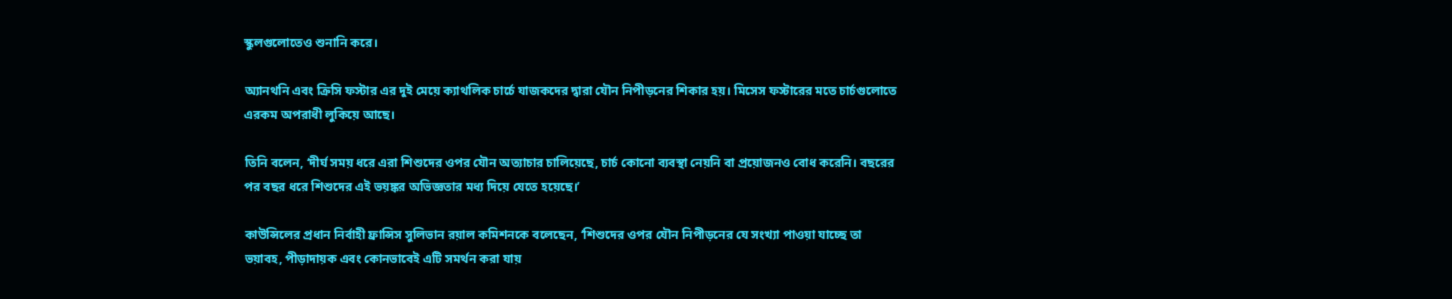স্কুলগুলোতেও শুনানি করে।

অ্যানথনি এবং ক্রিসি ফস্টার এর দুই মেয়ে ক্যাথলিক চার্চে যাজকদের দ্বারা যৌন নিপীড়নের শিকার হয়। মিসেস ফস্টারের মতে চার্চগুলোতে এরকম অপরাধী লুকিয়ে আছে।

তিনি বলেন, ‘দীর্ঘ সময় ধরে এরা শিশুদের ওপর যৌন অত্যাচার চালিয়েছে, চার্চ কোনো ব্যবস্থা নেয়নি বা প্রয়োজনও বোধ করেনি। বছরের পর বছর ধরে শিশুদের এই ভয়ঙ্কর অভিজ্ঞতার মধ্য দিয়ে যেতে হয়েছে।’

কাউন্সিলের প্রধান নির্বাহী ফ্রান্সিস সুলিভান রয়াল কমিশনকে বলেছেন, ‘শিশুদের ওপর যৌন নিপীড়নের যে সংখ্যা পাওয়া যাচ্ছে তা ভয়াবহ, পীড়াদায়ক এবং কোনভাবেই এটি সমর্থন করা যায়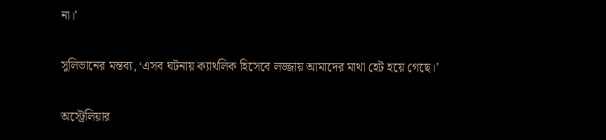না।’

সুলিভানের মন্তব্য, ‘এসব ঘটনায় ক্যাথলিক হিসেবে লজ্জায় আমাদের মাথা হেট হয়ে গেছে।’

অস্ট্রেলিয়ার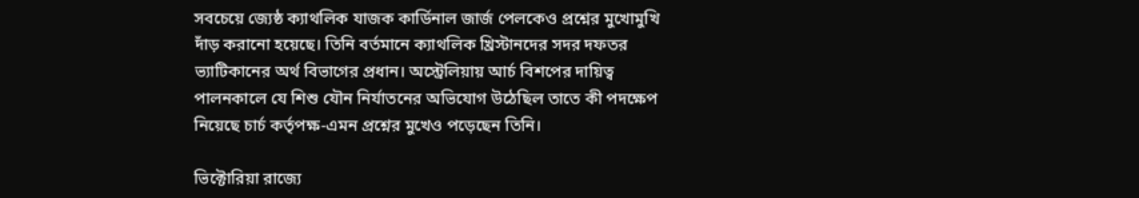সবচেয়ে জ্যেষ্ঠ ক্যাথলিক যাজক কার্ডিনাল জার্জ পেলকেও প্রশ্নের মুখোমুখি দাঁড় করানো হয়েছে। তিনি বর্তমানে ক্যাথলিক খ্রিস্টানদের সদর দফতর ভ্যাটিকানের অর্থ বিভাগের প্রধান। অস্ট্রেলিয়ায় আর্চ বিশপের দায়িত্ব পালনকালে যে শিশু যৌন নির্যাতনের অভিযোগ উঠেছিল তাতে কী পদক্ষেপ নিয়েছে চার্চ কর্তৃপক্ষ-এমন প্রশ্নের মুখেও পড়েছেন তিনি।

ভিক্টোরিয়া রাজ্যে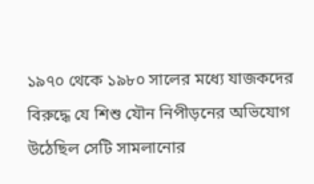১৯৭০ থেকে ১৯৮০ সালের মধ্যে যাজকদের বিরুদ্ধে যে শিশু যৌন নিপীড়নের অভিযোগ উঠেছিল সেটি সামলানোর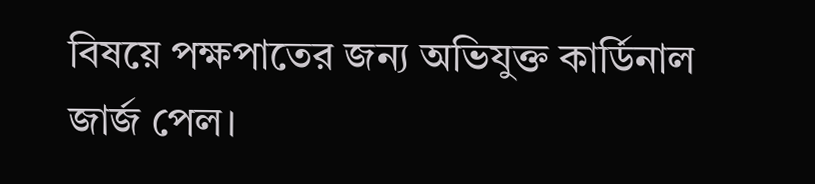বিষয়ে পক্ষপাতের জন্য অভিযুক্ত কার্ডিনাল জার্জ পেল।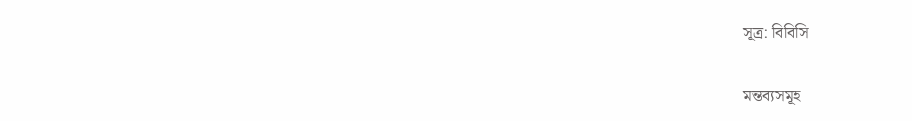সূত্র: বিবিসি

মন্তব্যসমূহ